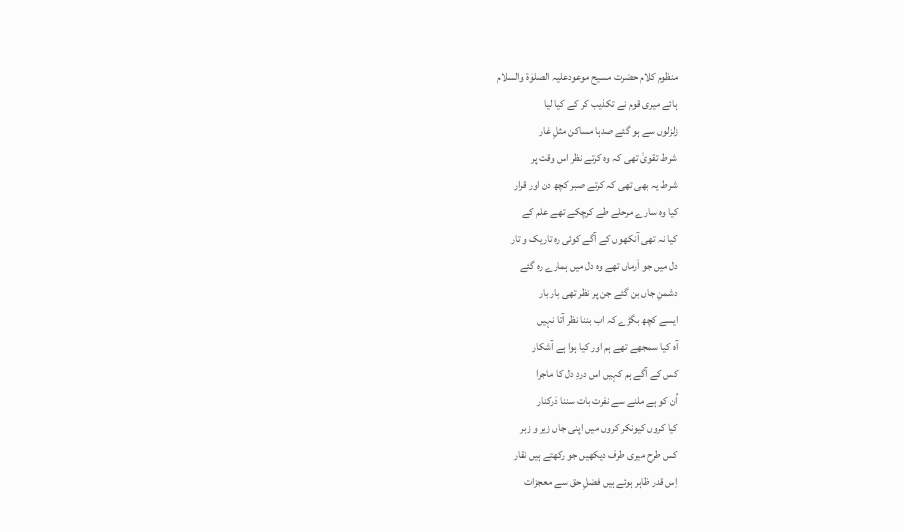منظوم کلام حضرت مسیح موعودعلیہ الصلوٰة والسلام
ہائے میری قوم نے تکذیب کر کے کیا لیا
زلزلوں سے ہو گئے صدہا مساکن مثلِ غار
شرط تقویٰ تھی کہ وہ کرتے نظر اس وقت پر
شرط یہ بھی تھی کہ کرتے صبر کچھ دن اور قرار
کیا وہ سارے مرحلے طے کرچکے تھے علم کے
کیا نہ تھی آنکھوں کے آگے کوئی رہ تاریک و تار
دل میں جو اَرماں تھے وہ دل میں ہمارے رہ گئے
دشمنِ جاں بن گئے جن پر نظر تھی بار بار
ایسے کچھ بگڑے کہ اب بننا نظر آتا نہیں
آہ کیا سمجھے تھے ہم اور کیا ہوا ہے آشکار
کس کے آگے ہم کہیں اس دردِ دل کا ماجرا
اُن کو ہے ملنے سے نفرت بات سننا دَرکنار
کیا کروں کیونکر کروں میں اپنی جاں زیر و زبر
کس طرح میری طرف دیکھیں جو رکھتے ہیں نقار
اِس قدر ظاہر ہوئے ہیں فضلِ حق سے معجزات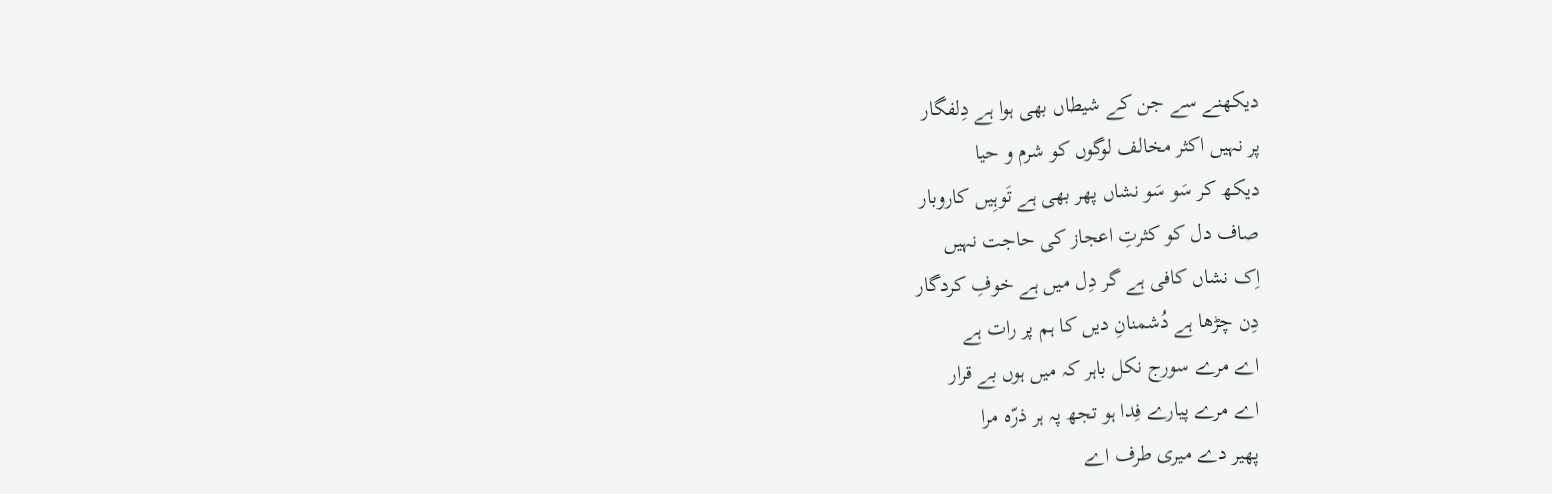دیکھنے سے جن کے شیطاں بھی ہوا ہے دِلفگار
پر نہیں اکثر مخالف لوگوں کو شرم و حیا
دیکھ کر سَو سَو نشاں پھر بھی ہے تَوہِیں کاروبار
صاف دل کو کثرتِ اعجاز کی حاجت نہیں
اِک نشاں کافی ہے گر دِل میں ہے خوفِ کردگار
دِن چڑھا ہے دُشمنانِ دیں کا ہم پر رات ہے
اے مرے سورج نکل باہر کہ میں ہوں بے قرار
اے مرے پیارے فِدا ہو تجھ پہ ہر ذرّہ مرا
پھیر دے میری طرف اے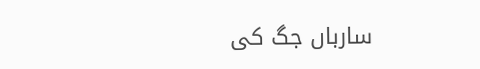سارباں جگ کی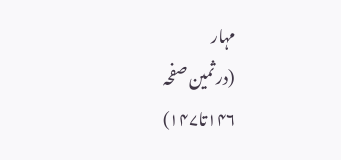مہار
(در ثمین صفحہ ۱۴۶تا۱۴۷)